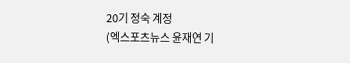20기 정숙 계정
(엑스포츠뉴스 윤재연 기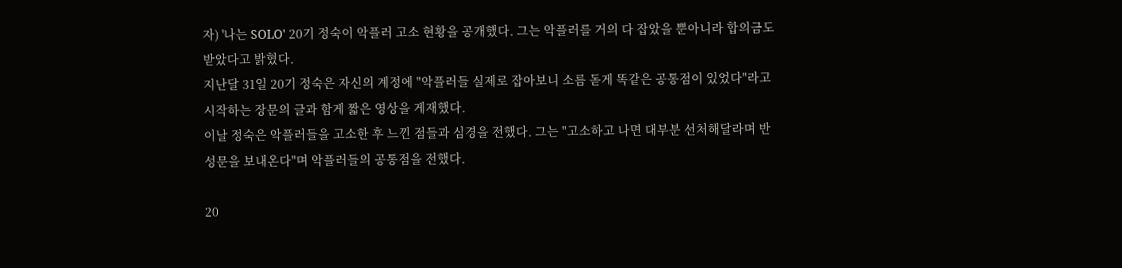자) '나는 SOLO' 20기 정숙이 악플러 고소 현황을 공개했다. 그는 악플러를 거의 다 잡았을 뿐아니라 합의금도 받았다고 밝혔다.
지난달 31일 20기 정숙은 자신의 계정에 "악플러들 실제로 잡아보니 소름 돋게 똑같은 공통점이 있었다"라고 시작하는 장문의 글과 함게 짧은 영상을 게재했다.
이날 정숙은 악플러들을 고소한 후 느낀 점들과 심경을 전했다. 그는 "고소하고 나면 대부분 선처해달라며 반성문을 보내온다"며 악플러들의 공통점을 전했다.

20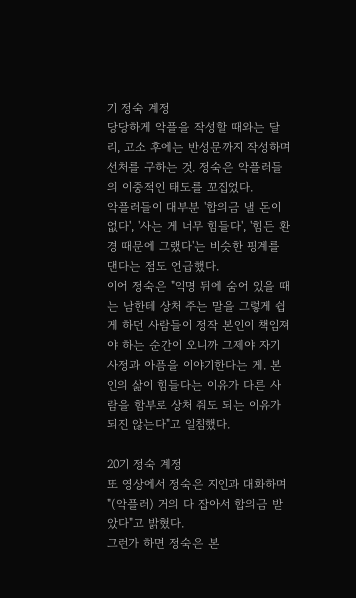기 정숙 계정
당당하게 악플을 작성할 때와는 달리, 고소 후에는 반성문까지 작성하며 선처를 구하는 것. 정숙은 악플러들의 이중적인 태도를 꼬집었다.
악플러들이 대부분 '합의금 낼 돈이 없다', '사는 게 너무 힘들다', '힘든 환경 때문에 그랬다'는 비슷한 핑계를 댄다는 점도 언급했다.
이어 정숙은 "익명 뒤에 숨어 있을 때는 남한테 상처 주는 말을 그렇게 쉽게 하던 사람들이 정작 본인이 책임져야 하는 순간이 오니까 그제야 자기 사정과 아픔을 이야기한다는 게. 본인의 삶이 힘들다는 이유가 다른 사람을 함부로 상처 줘도 되는 이유가 되진 않는다"고 일침했다.

20기 정숙 계정
또 영상에서 정숙은 지인과 대화하며 "(악플러) 거의 다 잡아서 합의금 받았다"고 밝혔다.
그런가 하면 정숙은 본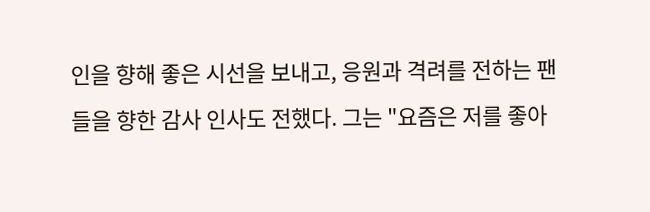인을 향해 좋은 시선을 보내고, 응원과 격려를 전하는 팬들을 향한 감사 인사도 전했다. 그는 "요즘은 저를 좋아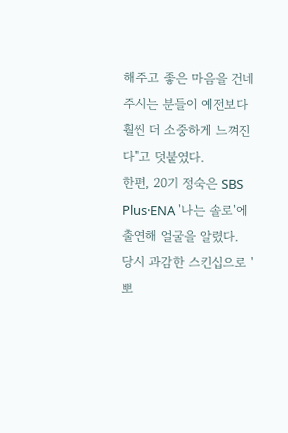해주고 좋은 마음을 건네주시는 분들이 예전보다 훨씬 더 소중하게 느껴진다"고 덧붙였다.
한편, 20기 정숙은 SBS Plus·ENA '나는 솔로'에 출연해 얼굴을 알렸다. 당시 과감한 스킨십으로 '뽀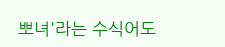뽀녀'라는 수식어도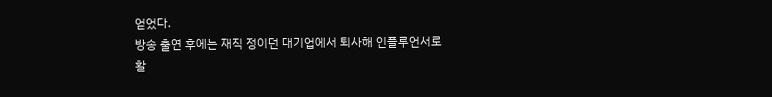얻었다.
방송 출연 후에는 재직 정이던 대기업에서 퇴사해 인플루언서로 활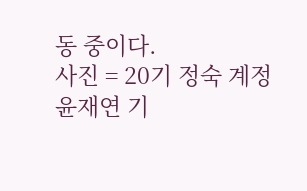동 중이다.
사진 = 20기 정숙 계정
윤재연 기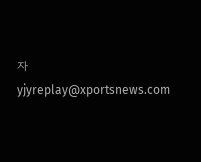자 yjyreplay@xportsnews.com